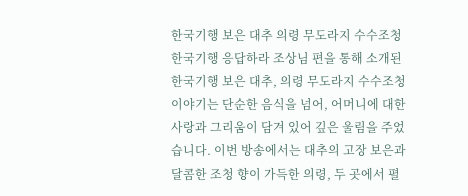한국기행 보은 대추 의령 무도라지 수수조청
한국기행 응답하라 조상님 편을 통해 소개된 한국기행 보은 대추, 의령 무도라지 수수조청 이야기는 단순한 음식을 넘어, 어머니에 대한 사랑과 그리움이 담겨 있어 깊은 울림을 주었습니다. 이번 방송에서는 대추의 고장 보은과 달콤한 조청 향이 가득한 의령, 두 곳에서 펼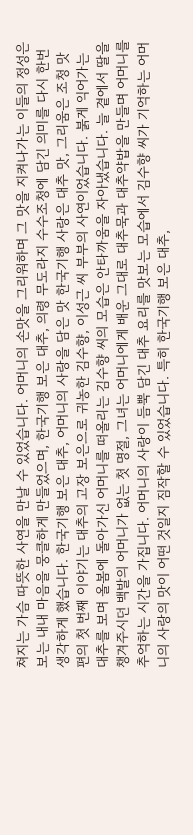쳐지는 가슴 따뜻한 사연을 만날 수 있었습니다. 어머니의 손맛을 그리워하며 그 맛을 지켜나가는 이들의 정성은 보는 내내 마음을 뭉클하게 만들었으며, 한국기행 보은 대추, 의령 무도라지 수수조청에 담긴 의미를 다시 한번 생각하게 했습니다. 한국기행 보은 대추, 어머니의 사랑을 담은 맛 한국기행 사랑은 대추 맛, 그리움은 조청 맛 편의 첫 번째 이야기는 대추의 고장 보은으로 귀농한 김수향, 이성근 씨 부부의 사연이었습니다. 붉게 익어가는 대추를 보며 올봄에 돌아가신 어머니를 떠올리는 김수향 씨의 모습은 안타까움을 자아냈습니다. 늘 곁에서 딸을 챙겨주시던 백발의 어머니가 없는 첫 명절, 그녀는 어머니에게 배운 그대로 대추묵과 대추약밥을 만들며 어머니를 추억하는 시간을 가집니다. 어머니의 사랑이 듬뿍 담긴 대추 요리를 맛보는 모습에서 김수향 씨가 기억하는 어머니의 사랑의 맛이 어떤 것일지 짐작할 수 있었습니다. 특히 한국기행 보은 대추,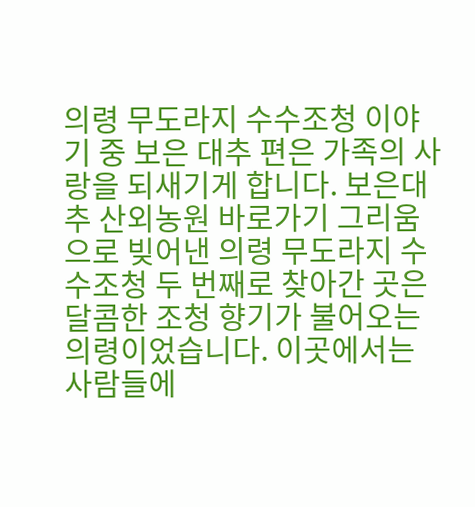의령 무도라지 수수조청 이야기 중 보은 대추 편은 가족의 사랑을 되새기게 합니다. 보은대추 산외농원 바로가기 그리움으로 빚어낸 의령 무도라지 수수조청 두 번째로 찾아간 곳은 달콤한 조청 향기가 불어오는 의령이었습니다. 이곳에서는 사람들에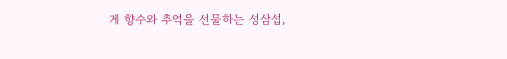게 향수와 추억을 선물하는 성삼섭,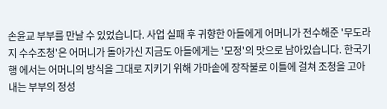손윤교 부부를 만날 수 있었습니다. 사업 실패 후 귀향한 아들에게 어머니가 전수해준 '무도라지 수수조청'은 어머니가 돌아가신 지금도 아들에게는 '모정'의 맛으로 남아있습니다. 한국기행 에서는 어머니의 방식을 그대로 지키기 위해 가마솥에 장작불로 이틀에 걸쳐 조청을 고아 내는 부부의 정성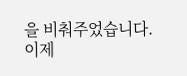을 비춰주었습니다. 이제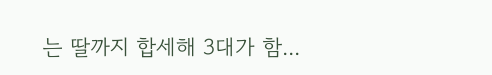는 딸까지 합세해 3대가 함...